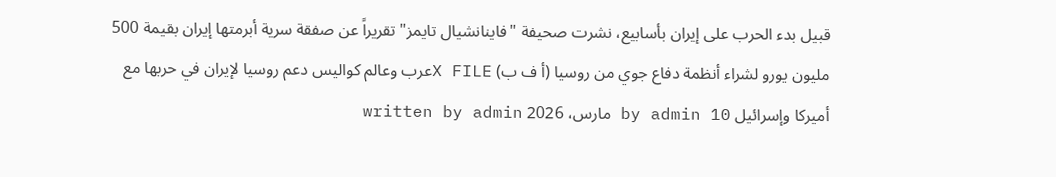قبيل بدء الحرب على إيران بأسابيع، نشرت صحيفة "فاينانشيال تايمز" تقريراً عن صفقة سرية أبرمتها إيران بقيمة 500 مليون يورو لشراء أنظمة دفاع جوي من روسيا (أ ف ب) X FILEعرب وعالم كواليس دعم روسيا لإيران في حربها مع أميركا وإسرائيل by admin 10 مارس، 2026 written by admin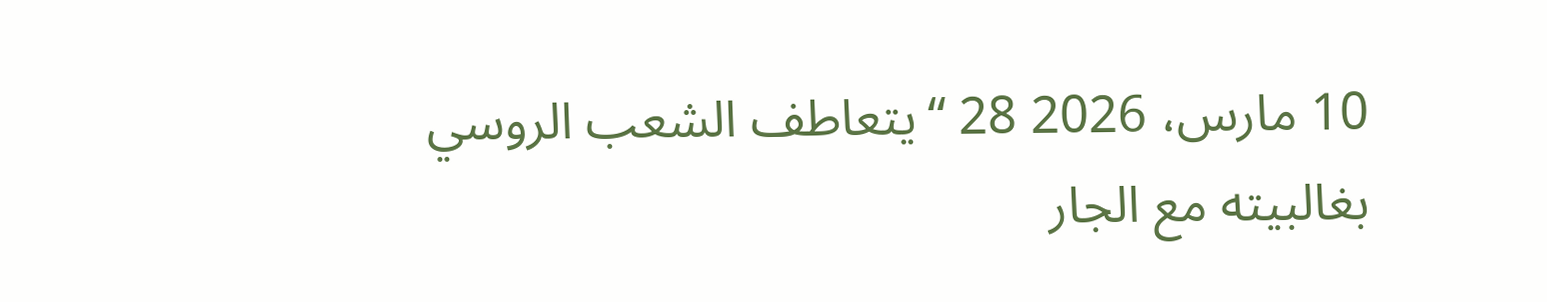10 مارس، 2026 28 “يتعاطف الشعب الروسي بغالبيته مع الجار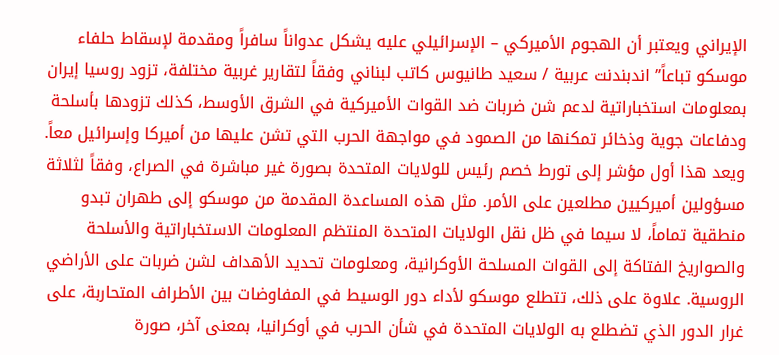الإيراني ويعتبر أن الهجوم الأميركي – الإسرائيلي عليه يشكل عدواناً سافراً ومقدمة لإسقاط حلفاء موسكو تباعاً” اندبندنت عربية / سعيد طانيوس كاتب لبناني وفقاً لتقارير غربية مختلفة، تزود روسيا إيران بمعلومات استخباراتية لدعم شن ضربات ضد القوات الأميركية في الشرق الأوسط، كذلك تزودها بأسلحة ودفاعات جوية وذخائر تمكنها من الصمود في مواجهة الحرب التي تشن عليها من أميركا وإسرائيل معاً. ويعد هذا أول مؤشر إلى تورط خصم رئيس للولايات المتحدة بصورة غير مباشرة في الصراع، وفقاً لثلاثة مسؤولين أميركيين مطلعين على الأمر. مثل هذه المساعدة المقدمة من موسكو إلى طهران تبدو منطقية تماماً، لا سيما في ظل نقل الولايات المتحدة المنتظم المعلومات الاستخباراتية والأسلحة والصواريخ الفتاكة إلى القوات المسلحة الأوكرانية، ومعلومات تحديد الأهداف لشن ضربات على الأراضي الروسية. علاوة على ذلك، تتطلع موسكو لأداء دور الوسيط في المفاوضات بين الأطراف المتحاربة، على غرار الدور الذي تضطلع به الولايات المتحدة في شأن الحرب في أوكرانيا، بمعنى آخر، صورة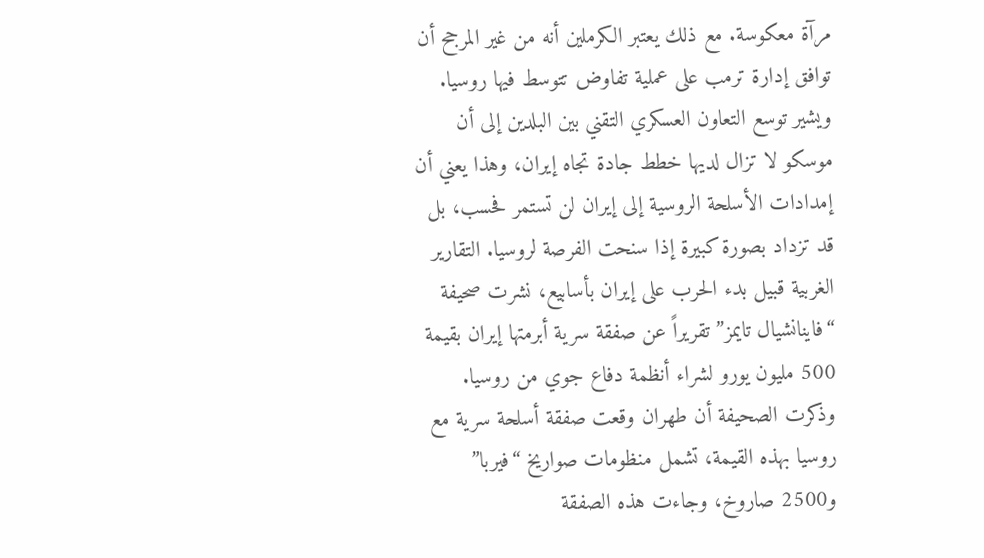مرآة معكوسة. مع ذلك يعتبر الكرملين أنه من غير المرجح أن توافق إدارة ترمب على عملية تفاوض تتوسط فيها روسيا. ويشير توسع التعاون العسكري التقني بين البلدين إلى أن موسكو لا تزال لديها خطط جادة تجاه إيران، وهذا يعني أن إمدادات الأسلحة الروسية إلى إيران لن تستمر فحسب، بل قد تزداد بصورة كبيرة إذا سنحت الفرصة لروسيا. التقارير الغربية قبيل بدء الحرب على إيران بأسابيع، نشرت صحيفة “فاينانشيال تايمز” تقريراً عن صفقة سرية أبرمتها إيران بقيمة 500 مليون يورو لشراء أنظمة دفاع جوي من روسيا. وذكرت الصحيفة أن طهران وقعت صفقة أسلحة سرية مع روسيا بهذه القيمة، تشمل منظومات صواريخ “فيربا” و2500 صاروخ، وجاءت هذه الصفقة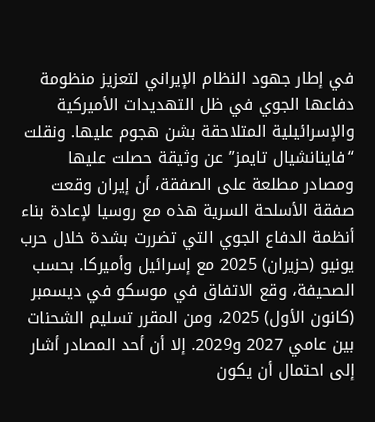في إطار جهود النظام الإيراني لتعزيز منظومة دفاعها الجوي في ظل التهديدات الأميركية والإسرائيلية المتلاحقة بشن هجوم عليها. ونقلت “فاينانشيال تايمز” عن وثيقة حصلت عليها ومصادر مطلعة على الصفقة، أن إيران وقعت صفقة الأسلحة السرية هذه مع روسيا لإعادة بناء أنظمة الدفاع الجوي التي تضررت بشدة خلال حرب يونيو (حزيران) 2025 مع إسرائيل وأميركا. بحسب الصحيفة، وقع الاتفاق في موسكو في ديسمبر (كانون الأول) 2025، ومن المقرر تسليم الشحنات بين عامي 2027 و2029. إلا أن أحد المصادر أشار إلى احتمال أن يكون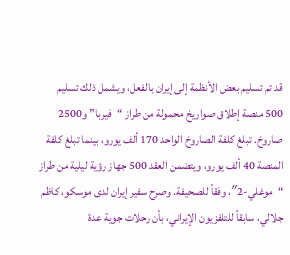قد تم تسليم بعض الأنظمة إلى إيران بالفعل، ويشمل ذلك تسليم 500 منصة إطلاق صواريخ محمولة من طراز “فيربا” و2500 صاروخ. تبلغ كلفة الصاروخ الواحد 170 ألف يورو، بينما تبلغ كلفة المنصة 40 ألف يورو، ويتضمن العقد 500 جهاز رؤية ليلية من طراز “موغلي-2″، وفقاً للصحيفة. وصرح سفير إيران لدى موسكو، كاظم جلالي، سابقاً للتلفزيون الإيراني، بأن رحلات جوية عدة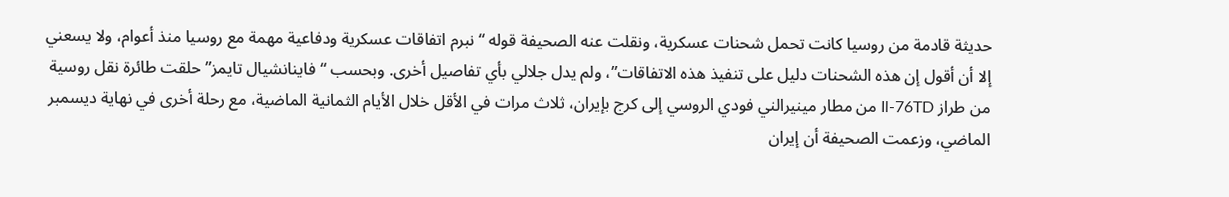حديثة قادمة من روسيا كانت تحمل شحنات عسكرية، ونقلت عنه الصحيفة قوله “نبرم اتفاقات عسكرية ودفاعية مهمة مع روسيا منذ أعوام، ولا يسعني إلا أن أقول إن هذه الشحنات دليل على تنفيذ هذه الاتفاقات”، ولم يدل جلالي بأي تفاصيل أخرى. وبحسب “فاينانشيال تايمز” حلقت طائرة نقل روسية من طراز Il-76TD من مطار مينيرالني فودي الروسي إلى كرج بإيران، ثلاث مرات في الأقل خلال الأيام الثمانية الماضية، مع رحلة أخرى في نهاية ديسمبر الماضي، وزعمت الصحيفة أن إيران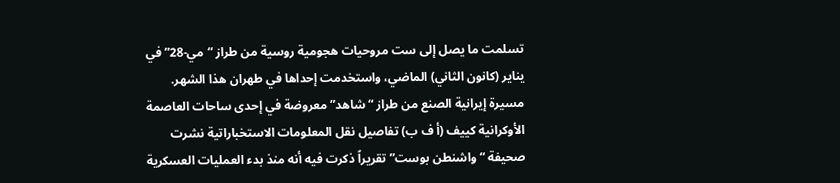تسلمت ما يصل إلى ست مروحيات هجومية روسية من طراز “مي-28” في يناير (كانون الثاني) الماضي، واستخدمت إحداها في طهران هذا الشهر. مسيرة إيرانية الصنع من طراز “شاهد” معروضة في إحدى ساحات العاصمة الأوكرانية كييف (أ ف ب) تفاصيل نقل المعلومات الاستخباراتية نشرت صحيفة “واشنطن بوست” تقريراً ذكرت فيه أنه منذ بدء العمليات العسكرية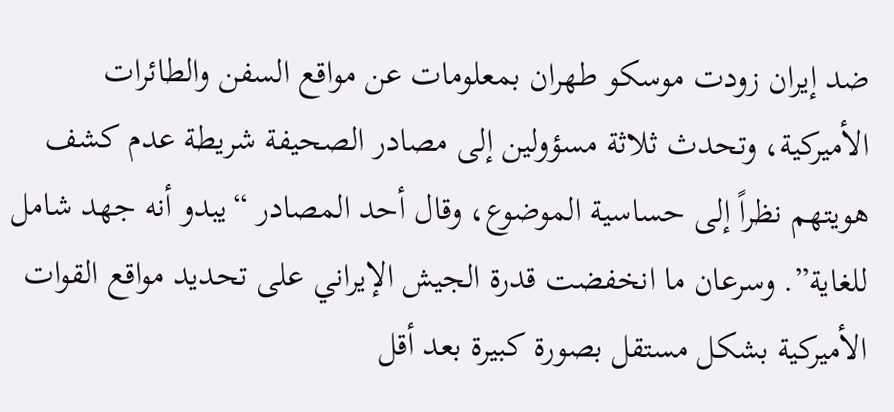ضد إيران زودت موسكو طهران بمعلومات عن مواقع السفن والطائرات الأميركية، وتحدث ثلاثة مسؤولين إلى مصادر الصحيفة شريطة عدم كشف هويتهم نظراً إلى حساسية الموضوع، وقال أحد المصادر “يبدو أنه جهد شامل للغاية”. وسرعان ما انخفضت قدرة الجيش الإيراني على تحديد مواقع القوات الأميركية بشكل مستقل بصورة كبيرة بعد أقل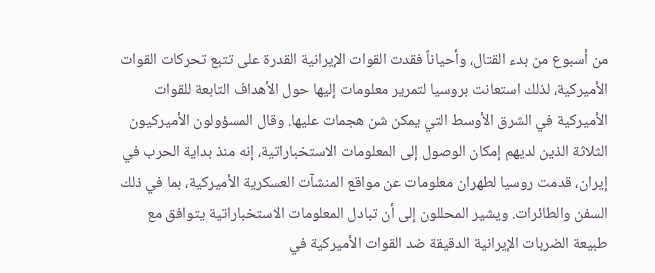من أسبوع من بدء القتال، وأحياناً فقدت القوات الإيرانية القدرة على تتبع تحركات القوات الأميركية، لذلك استعانت بروسيا لتمرير معلومات إليها حول الأهداف التابعة للقوات الأميركية في الشرق الأوسط التي يمكن شن هجمات عليها. وقال المسؤولون الأميركيون الثلاثة الذين لديهم إمكان الوصول إلى المعلومات الاستخباراتية، إنه منذ بداية الحرب في إيران، قدمت روسيا لطهران معلومات عن مواقع المنشآت العسكرية الأميركية، بما في ذلك السفن والطائرات. ويشير المحللون إلى أن تبادل المعلومات الاستخباراتية يتوافق مع طبيعة الضربات الإيرانية الدقيقة ضد القوات الأميركية في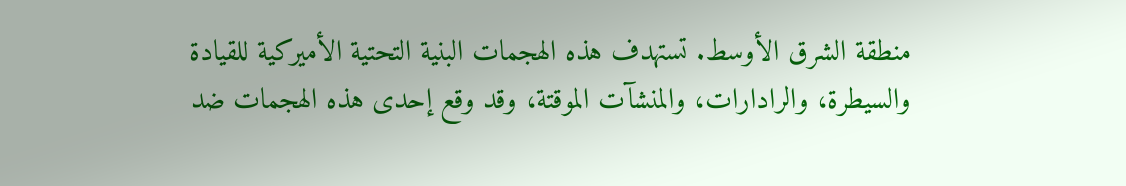منطقة الشرق الأوسط. تستهدف هذه الهجمات البنية التحتية الأميركية للقيادة والسيطرة، والرادارات، والمنشآت الموقتة، وقد وقع إحدى هذه الهجمات ضد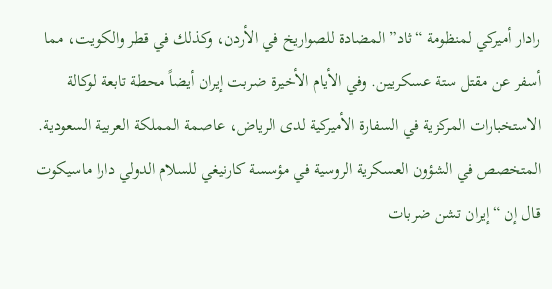رادار أميركي لمنظومة “ثاد” المضادة للصواريخ في الأردن، وكذلك في قطر والكويت، مما أسفر عن مقتل ستة عسكريين. وفي الأيام الأخيرة ضربت إيران أيضاً محطة تابعة لوكالة الاستخبارات المركزية في السفارة الأميركية لدى الرياض، عاصمة المملكة العربية السعودية. المتخصص في الشؤون العسكرية الروسية في مؤسسة كارنيغي للسلام الدولي دارا ماسيكوت قال إن “إيران تشن ضربات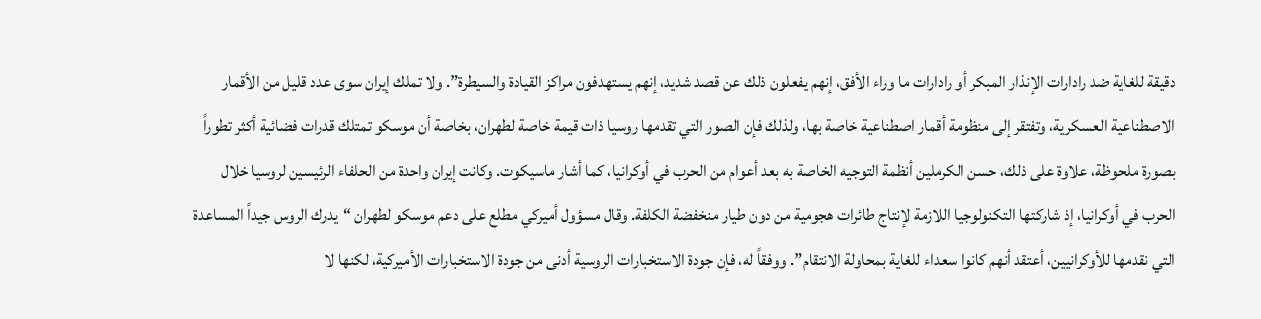دقيقة للغاية ضد رادارات الإنذار المبكر أو رادارات ما وراء الأفق، إنهم يفعلون ذلك عن قصد شديد، إنهم يستهدفون مراكز القيادة والسيطرة”. ولا تملك إيران سوى عدد قليل من الأقمار الاصطناعية العسكرية، وتفتقر إلى منظومة أقمار اصطناعية خاصة بها، ولذلك فإن الصور التي تقدمها روسيا ذات قيمة خاصة لطهران، بخاصة أن موسكو تمتلك قدرات فضائية أكثر تطوراً بصورة ملحوظة، علاوة على ذلك، حسن الكرملين أنظمة التوجيه الخاصة به بعد أعوام من الحرب في أوكرانيا، كما أشار ماسيكوت. وكانت إيران واحدة من الحلفاء الرئيسين لروسيا خلال الحرب في أوكرانيا، إذ شاركتها التكنولوجيا اللازمة لإنتاج طائرات هجومية من دون طيار منخفضة الكلفة. وقال مسؤول أميركي مطلع على دعم موسكو لطهران “يدرك الروس جيداً المساعدة التي نقدمها للأوكرانيين، أعتقد أنهم كانوا سعداء للغاية بمحاولة الانتقام”. ووفقاً له، فإن جودة الاستخبارات الروسية أدنى من جودة الاستخبارات الأميركية، لكنها لا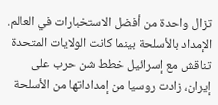تزال واحدة من أفضل الاستخبارات في العالم. الإمداد بالأسلحة بينما كانت الولايات المتحدة تناقش مع إسرائيل خطط شن حرب على إيران، زادت روسيا من إمداداتها من الأسلحة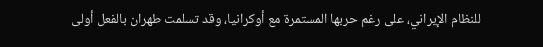للنظام الإيراني، على رغم حربها المستمرة مع أوكرانيا، وقد تسلمت طهران بالفعل أولى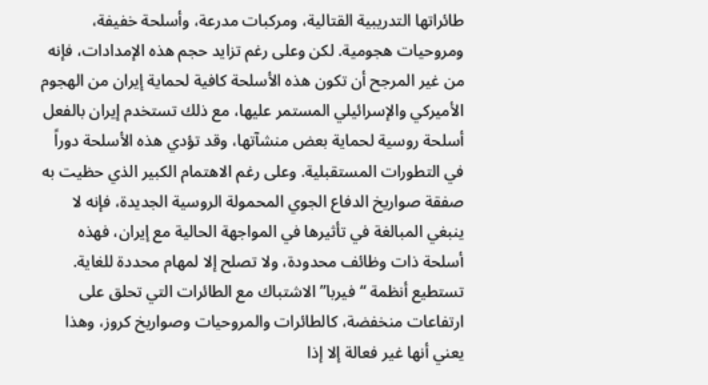طائراتها التدريبية القتالية، ومركبات مدرعة، وأسلحة خفيفة، ومروحيات هجومية. لكن وعلى رغم تزايد حجم هذه الإمدادات، فإنه من غير المرجح أن تكون هذه الأسلحة كافية لحماية إيران من الهجوم الأميركي والإسرائيلي المستمر عليها، مع ذلك تستخدم إيران بالفعل أسلحة روسية لحماية بعض منشآتها، وقد تؤدي هذه الأسلحة دوراً في التطورات المستقبلية. وعلى رغم الاهتمام الكبير الذي حظيت به صفقة صواريخ الدفاع الجوي المحمولة الروسية الجديدة، فإنه لا ينبغي المبالغة في تأثيرها في المواجهة الحالية مع إيران، فهذه أسلحة ذات وظائف محدودة، ولا تصلح إلا لمهام محددة للغاية. تستطيع أنظمة “فيربا” الاشتباك مع الطائرات التي تحلق على ارتفاعات منخفضة، كالطائرات والمروحيات وصواريخ كروز، وهذا يعني أنها غير فعالة إلا إذا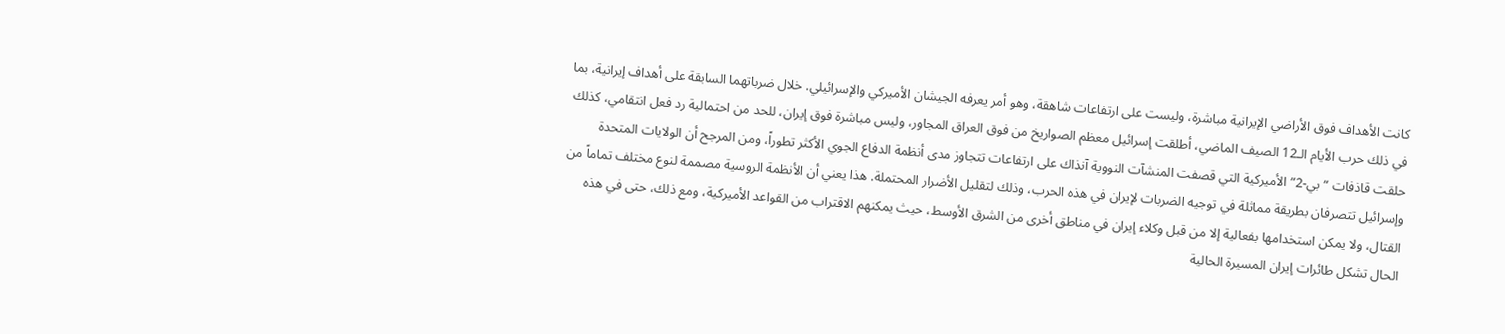كانت الأهداف فوق الأراضي الإيرانية مباشرة، وليست على ارتفاعات شاهقة، وهو أمر يعرفه الجيشان الأميركي والإسرائيلي. خلال ضرباتهما السابقة على أهداف إيرانية، بما في ذلك حرب الأيام الـ12 الصيف الماضي، أطلقت إسرائيل معظم الصواريخ من فوق العراق المجاور، وليس مباشرة فوق إيران، للحد من احتمالية رد فعل انتقامي، كذلك حلقت قاذفات “بي-2” الأميركية التي قصفت المنشآت النووية آنذاك على ارتفاعات تتجاوز مدى أنظمة الدفاع الجوي الأكثر تطوراً، ومن المرجح أن الولايات المتحدة وإسرائيل تتصرفان بطريقة مماثلة في توجيه الضربات لإيران في هذه الحرب، وذلك لتقليل الأضرار المحتملة. هذا يعني أن الأنظمة الروسية مصممة لنوع مختلف تماماً من القتال، ولا يمكن استخدامها بفعالية إلا من قبل وكلاء إيران في مناطق أخرى من الشرق الأوسط، حيث يمكنهم الاقتراب من القواعد الأميركية، ومع ذلك، حتى في هذه الحال تشكل طائرات إيران المسيرة الحالية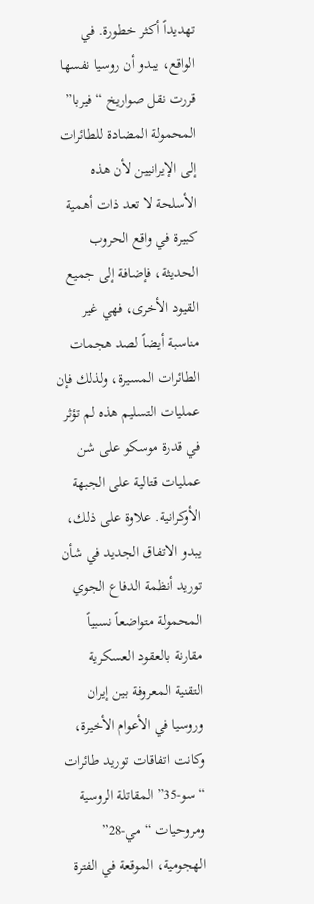تهديداً أكثر خطورة. في الواقع، يبدو أن روسيا نفسها قررت نقل صواريخ “فيربا” المحمولة المضادة للطائرات إلى الإيرانيين لأن هذه الأسلحة لا تعد ذات أهمية كبيرة في واقع الحروب الحديثة، فإضافة إلى جميع القيود الأخرى، فهي غير مناسبة أيضاً لصد هجمات الطائرات المسيرة، ولذلك فإن عمليات التسليم هذه لم تؤثر في قدرة موسكو على شن عمليات قتالية على الجبهة الأوكرانية. علاوة على ذلك، يبدو الاتفاق الجديد في شأن توريد أنظمة الدفاع الجوي المحمولة متواضعاً نسبياً مقارنة بالعقود العسكرية التقنية المعروفة بين إيران وروسيا في الأعوام الأخيرة، وكانت اتفاقات توريد طائرات “سو-35” المقاتلة الروسية ومروحيات “مي-28” الهجومية، الموقعة في الفترة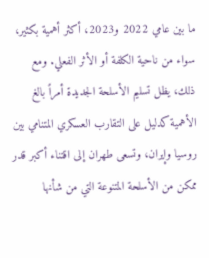ما بين عامي 2022 و2023، أكثر أهمية بكثير، سواء من ناحية الكلفة أو الأثر الفعلي. ومع ذلك، يظل تسليم الأسلحة الجديدة أمراً بالغ الأهمية كدليل على التقارب العسكري المتنامي بين روسيا وإيران، وتسعى طهران إلى اقتناء أكبر قدر ممكن من الأسلحة المتنوعة التي من شأنها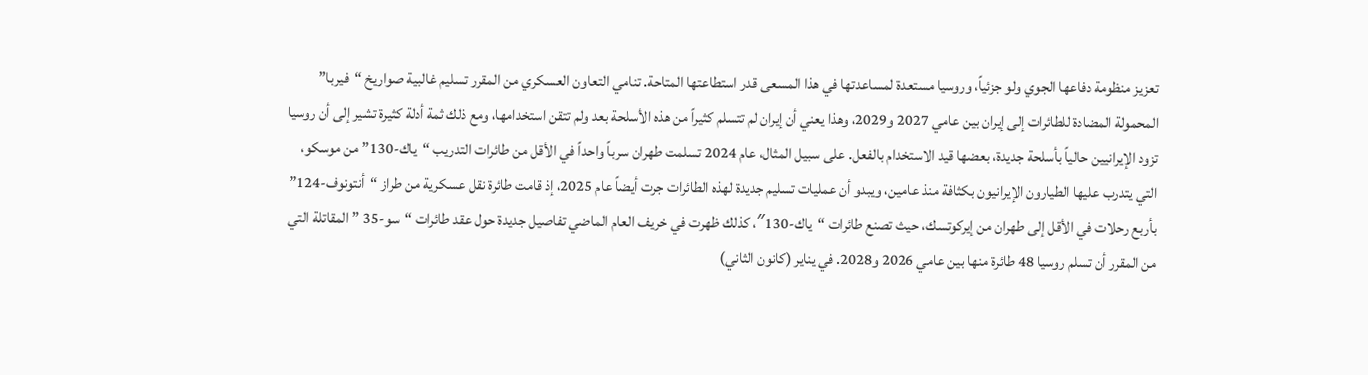تعزيز منظومة دفاعها الجوي ولو جزئياً، وروسيا مستعدة لمساعدتها في هذا المسعى قدر استطاعتها المتاحة. تنامي التعاون العسكري من المقرر تسليم غالبية صواريخ “فيربا” المحمولة المضادة للطائرات إلى إيران بين عامي 2027 و2029، وهذا يعني أن إيران لم تتسلم كثيراً من هذه الأسلحة بعد ولم تتقن استخدامها، ومع ذلك ثمة أدلة كثيرة تشير إلى أن روسيا تزود الإيرانيين حالياً بأسلحة جديدة، بعضها قيد الاستخدام بالفعل. على سبيل المثال، عام 2024 تسلمت طهران سرباً واحداً في الأقل من طائرات التدريب “ياك-130” من موسكو، التي يتدرب عليها الطيارون الإيرانيون بكثافة منذ عامين، ويبدو أن عمليات تسليم جديدة لهذه الطائرات جرت أيضاً عام 2025، إذ قامت طائرة نقل عسكرية من طراز “أنتونوف-124” بأربع رحلات في الأقل إلى طهران من إيركوتسك، حيث تصنع طائرات “ياك-130″، كذلك ظهرت في خريف العام الماضي تفاصيل جديدة حول عقد طائرات “سو-35 ” المقاتلة التي من المقرر أن تسلم روسيا 48 طائرة منها بين عامي 2026 و2028. في يناير (كانون الثاني)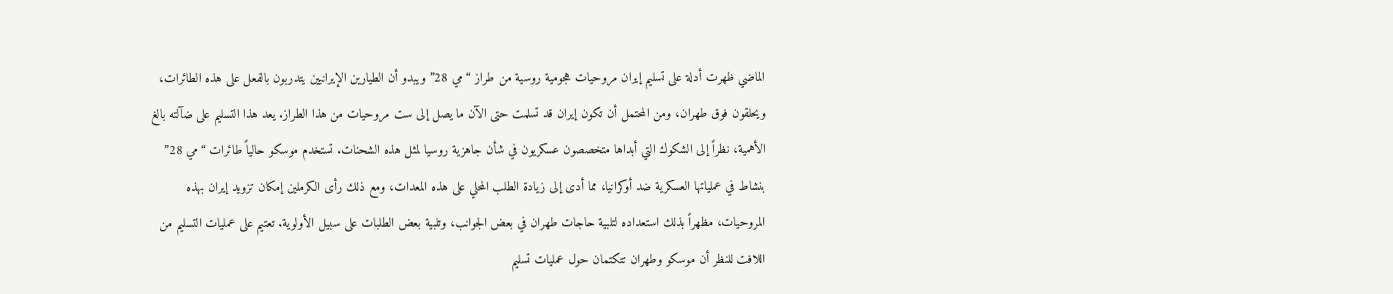الماضي ظهرت أدلة على تسليم إيران مروحيات هجومية روسية من طراز “مي 28” ويبدو أن الطيارين الإيرانيين يتدربون بالفعل على هذه الطائرات، ويحلقون فوق طهران، ومن المحتمل أن تكون إيران قد تسلمت حتى الآن ما يصل إلى ست مروحيات من هذا الطراز. يعد هذا التسليم على ضآلته بالغ الأهمية، نظراً إلى الشكوك التي أبداها متخصصون عسكريون في شأن جاهزية روسيا لمثل هذه الشحنات. تستخدم موسكو حالياً طائرات “مي 28” بنشاط في عملياتها العسكرية ضد أوكرانيا، مما أدى إلى زيادة الطلب المحلي على هذه المعدات، ومع ذلك رأى الكرملين إمكان تزويد إيران بهذه المروحيات، مظهراً بذلك استعداده لتلبية حاجات طهران في بعض الجوانب، وتلبية بعض الطلبات على سبيل الأولوية. تعتيم على عمليات التسليم من اللافت للنظر أن موسكو وطهران تتكتمان حول عمليات تسليم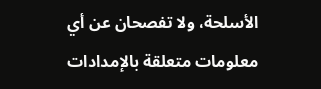الأسلحة، ولا تفصحان عن أي معلومات متعلقة بالإمدادات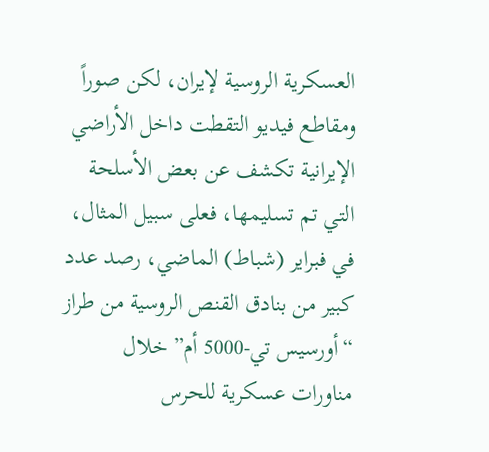العسكرية الروسية لإيران، لكن صوراً ومقاطع فيديو التقطت داخل الأراضي الإيرانية تكشف عن بعض الأسلحة التي تم تسليمها، فعلى سبيل المثال، في فبراير (شباط) الماضي، رصد عدد كبير من بنادق القنص الروسية من طراز “أورسيس تي-5000 أم” خلال مناورات عسكرية للحرس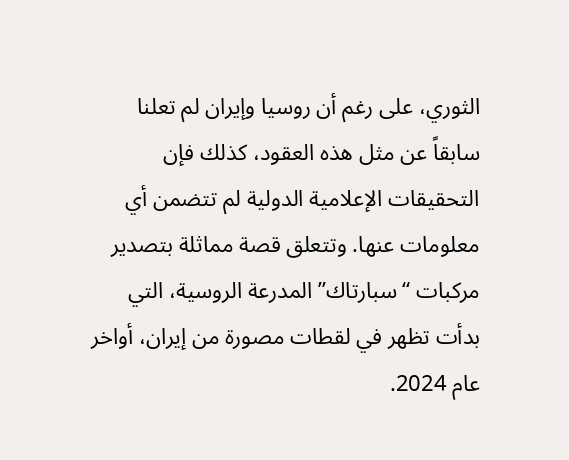الثوري، على رغم أن روسيا وإيران لم تعلنا سابقاً عن مثل هذه العقود، كذلك فإن التحقيقات الإعلامية الدولية لم تتضمن أي معلومات عنها. وتتعلق قصة مماثلة بتصدير مركبات “سبارتاك” المدرعة الروسية، التي بدأت تظهر في لقطات مصورة من إيران، أواخر عام 2024.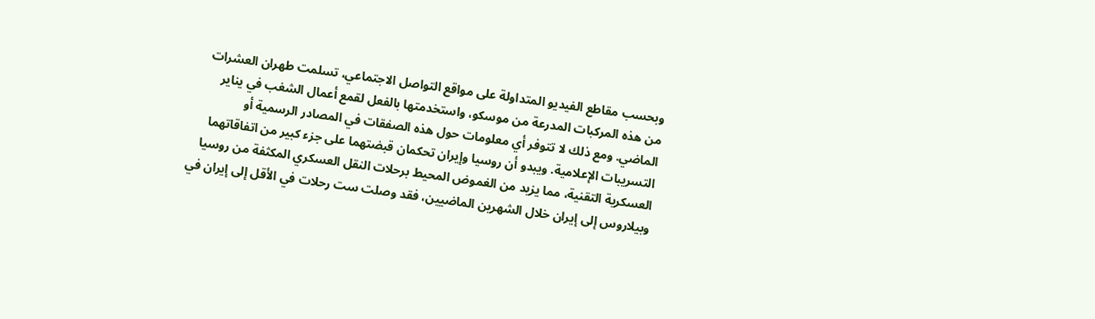وبحسب مقاطع الفيديو المتداولة على مواقع التواصل الاجتماعي، تسلمت طهران العشرات من هذه المركبات المدرعة من موسكو، واستخدمتها بالفعل لقمع أعمال الشغب في يناير الماضي. ومع ذلك لا تتوفر أي معلومات حول هذه الصفقات في المصادر الرسمية أو التسريبات الإعلامية. ويبدو أن روسيا وإيران تحكمان قبضتهما على جزء كبير من اتفاقاتهما العسكرية التقنية، مما يزيد من الغموض المحيط برحلات النقل العسكري المكثفة من روسيا وبيلاروس إلى إيران خلال الشهرين الماضيين، فقد وصلت ست رحلات في الأقل إلى إيران في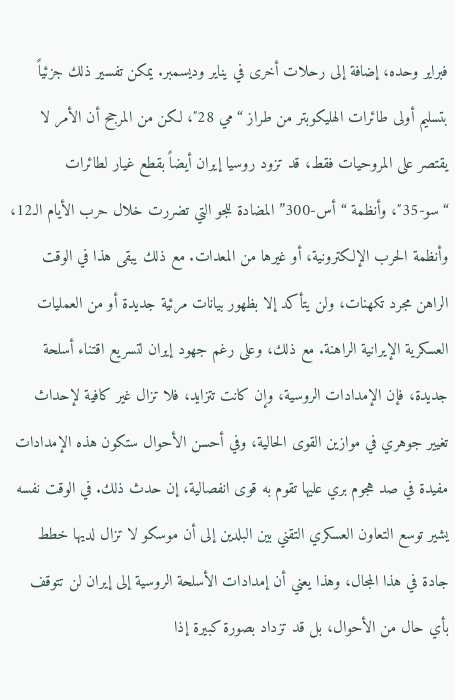فبراير وحده، إضافة إلى رحلات أخرى في يناير وديسمبر. يمكن تفسير ذلك جزئياً بتسليم أولى طائرات الهليكوبتر من طراز “مي 28″، لكن من المرجح أن الأمر لا يقتصر على المروحيات فقط، قد تزود روسيا إيران أيضاً بقطع غيار لطائرات “سو-35″، وأنظمة “أس-300” المضادة للجو التي تضررت خلال حرب الأيام الـ12، وأنظمة الحرب الإلكترونية، أو غيرها من المعدات. مع ذلك يبقى هذا في الوقت الراهن مجرد تكهنات، ولن يتأكد إلا بظهور بيانات مرئية جديدة أو من العمليات العسكرية الإيرانية الراهنة. مع ذلك، وعلى رغم جهود إيران لتسريع اقتناء أسلحة جديدة، فإن الإمدادات الروسية، وإن كانت تتزايد، فلا تزال غير كافية لإحداث تغيير جوهري في موازين القوى الحالية، وفي أحسن الأحوال ستكون هذه الإمدادات مفيدة في صد هجوم بري عليها تقوم به قوى انفصالية، إن حدث ذلك. في الوقت نفسه يشير توسع التعاون العسكري التقني بين البلدين إلى أن موسكو لا تزال لديها خطط جادة في هذا المجال، وهذا يعني أن إمدادات الأسلحة الروسية إلى إيران لن تتوقف بأي حال من الأحوال، بل قد تزداد بصورة كبيرة إذا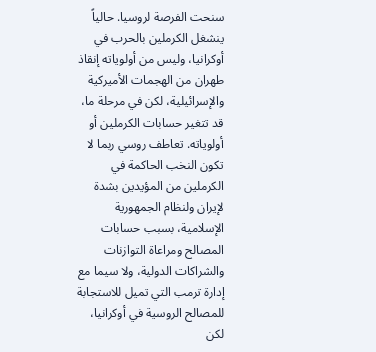سنحت الفرصة لروسيا. حالياً ينشغل الكرملين بالحرب في أوكرانيا، وليس من أولوياته إنقاذ طهران من الهجمات الأميركية والإسرائيلية، لكن في مرحلة ما، قد تتغير حسابات الكرملين أو أولوياته. تعاطف روسي ربما لا تكون النخب الحاكمة في الكرملين من المؤيدين بشدة لإيران ولنظام الجمهورية الإسلامية، بسبب حسابات المصالح ومراعاة التوازنات والشراكات الدولية، ولا سيما مع إدارة ترمب التي تميل للاستجابة للمصالح الروسية في أوكرانيا، لكن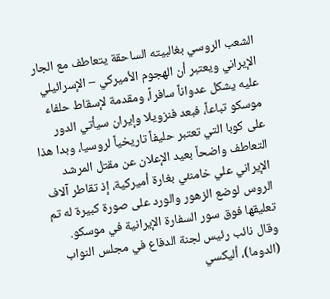الشعب الروسي بغالبيته الساحقة يتعاطف مع الجار الإيراني ويعتبر أن الهجوم الأميركي – الإسرائيلي عليه يشكل عدواناً سافراً، ومقدمة لإسقاط حلفاء موسكو تباعاً، فبعد فنزويلا وإيران سيأتي الدور على كوبا التي تعتبر حليفاً تاريخياً لروسيا، وبدا هذا التعاطف واضحاً بعيد الإعلان عن مقتل المرشد الإيراني علي خامنئي بغارة أميركية، إذ تقاطر آلاف الروس لوضع الزهور والورد على صورة كبيرة له تم تعليقها فوق سور السفارة الإيرانية في موسكو. وقال نائب رئيس لجنة الدفاع في مجلس النواب (الدوما)، أليكسي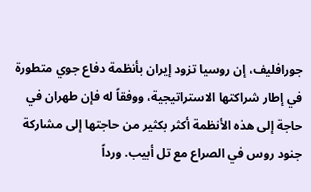جورافليف، إن روسيا تزود إيران بأنظمة دفاع جوي متطورة في إطار شراكتها الاستراتيجية، ووفقاً له فإن طهران في حاجة إلى هذه الأنظمة أكثر بكثير من حاجتها إلى مشاركة جنود روس في الصراع مع تل أبيب. ورداً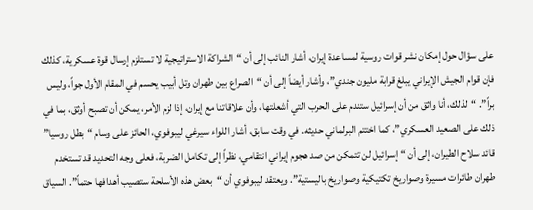على سؤال حول إمكان نشر قوات روسية لمساعدة إيران، أشار النائب إلى أن “الشراكة الاستراتيجية لا تستلزم إرسال قوة عسكرية، كذلك فإن قوام الجيش الإيراني يبلغ قرابة مليون جندي”، وأشار أيضاً إلى أن “الصراع بين طهران وتل أبيب يحسم في المقام الأول جواً، وليس براً”. “لذلك، أنا واثق من أن إسرائيل ستندم على الحرب التي أشعلتها، وأن علاقاتنا مع إيران، إذا لزم الأمر، يمكن أن تصبح أوثق، بما في ذلك على الصعيد العسكري”، كما اختتم البرلماني حديثه. في وقت سابق، أشار اللواء سيرغي ليبوفوي، الحائز على وسام “بطل روسيا” قائد سلاح الطيران، إلى أن “إسرائيل لن تتمكن من صد هجوم إيراني انتقامي، نظراً إلى تكامل الضربة، فعلى وجه التحديد قد تستخدم طهران طائرات مسيرة وصواريخ تكتيكية وصواريخ باليستية”. ويعتقد ليبوفوي أن “بعض هذه الأسلحة ستصيب أهدافها حتماً”. السياق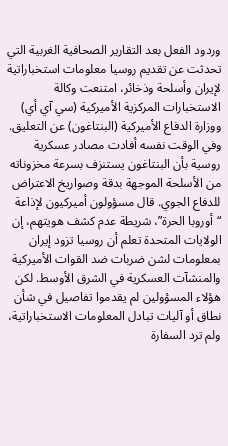وردود الفعل بعد التقارير الصحافية الغربية التي تحدثت عن تقديم روسيا معلومات استخباراتية لإيران وأسلحة وذخائر، امتنعت وكالة الاستخبارات المركزية الأميركية (سي آي أي) ووزارة الدفاع الأميركية (البنتاغون) عن التعليق. وفي الوقت نفسه أفادت مصادر عسكرية روسية بأن البنتاغون يستنزف بسرعة مخزوناته من الأسلحة الموجهة بدقة وصواريخ الاعتراض للدفاع الجوي. قال مسؤولون أميركيون لإذاعة “أوروبا الحرة”، شريطة عدم كشف هويتهم، إن الولايات المتحدة تعلم أن روسيا تزود إيران بمعلومات لشن ضربات ضد القوات الأميركية والمنشآت العسكرية في الشرق الأوسط. لكن هؤلاء المسؤولين لم يقدموا تفاصيل في شأن نطاق أو آليات تبادل المعلومات الاستخباراتية، ولم ترد السفارة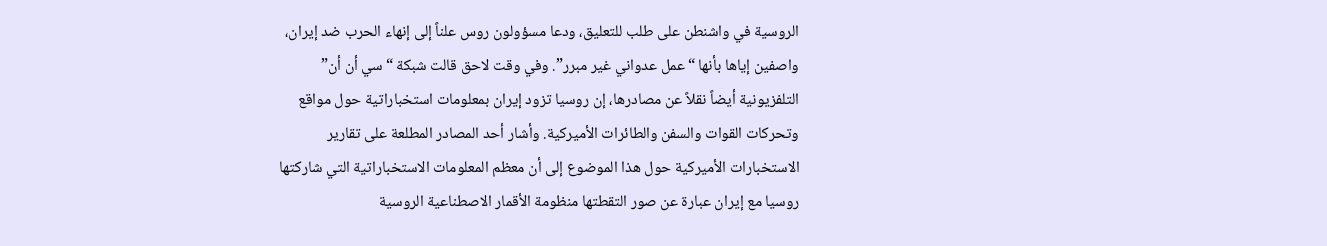الروسية في واشنطن على طلب للتعليق، ودعا مسؤولون روس علناً إلى إنهاء الحرب ضد إيران، واصفين إياها بأنها “عمل عدواني غير مبرر”. وفي وقت لاحق قالت شبكة “سي أن أن” التلفزيونية أيضاً نقلاً عن مصادرها، إن روسيا تزود إيران بمعلومات استخباراتية حول مواقع وتحركات القوات والسفن والطائرات الأميركية. وأشار أحد المصادر المطلعة على تقارير الاستخبارات الأميركية حول هذا الموضوع إلى أن معظم المعلومات الاستخباراتية التي شاركتها روسيا مع إيران عبارة عن صور التقطتها منظومة الأقمار الاصطناعية الروسية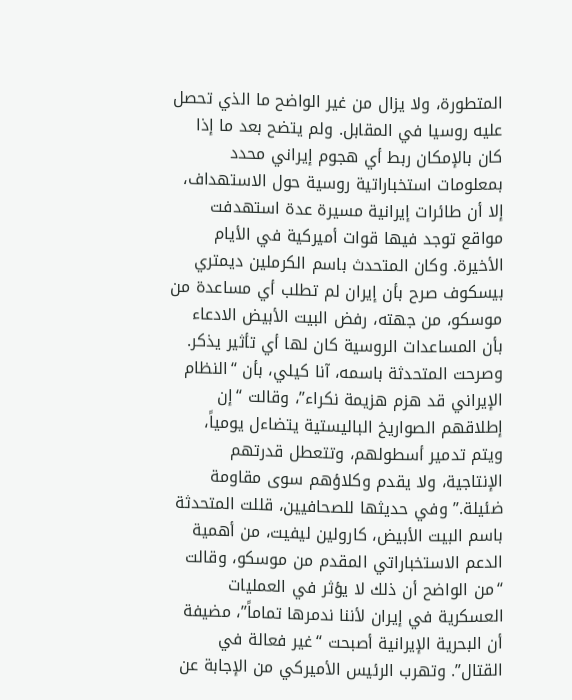المتطورة، ولا يزال من غير الواضح ما الذي تحصل عليه روسيا في المقابل. ولم يتضح بعد ما إذا كان بالإمكان ربط أي هجوم إيراني محدد بمعلومات استخباراتية روسية حول الاستهداف، إلا أن طائرات إيرانية مسيرة عدة استهدفت مواقع توجد فيها قوات أميركية في الأيام الأخيرة. وكان المتحدث باسم الكرملين ديمتري بيسكوف صرح بأن إيران لم تطلب أي مساعدة من موسكو، من جهته، رفض البيت الأبيض الادعاء بأن المساعدات الروسية كان لها أي تأثير يذكر. وصرحت المتحدثة باسمه، آنا كيلي، بأن “النظام الإيراني قد هزم هزيمة نكراء”، وقالت “إن إطلاقهم الصواريخ الباليستية يتضاءل يومياً، ويتم تدمير أسطولهم، وتتعطل قدرتهم الإنتاجية، ولا يقدم وكلاؤهم سوى مقاومة ضئيلة.” وفي حديثها للصحافيين، قللت المتحدثة باسم البيت الأبيض، كارولين ليفيت، من أهمية الدعم الاستخباراتي المقدم من موسكو، وقالت “من الواضح أن ذلك لا يؤثر في العمليات العسكرية في إيران لأننا ندمرها تماماً”، مضيفة أن البحرية الإيرانية أصبحت “غير فعالة في القتال”. وتهرب الرئيس الأميركي من الإجابة عن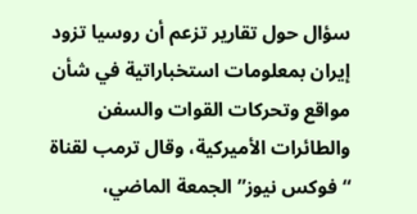سؤال حول تقارير تزعم أن روسيا تزود إيران بمعلومات استخباراتية في شأن مواقع وتحركات القوات والسفن والطائرات الأميركية، وقال ترمب لقناة “فوكس نيوز” الجمعة الماضي،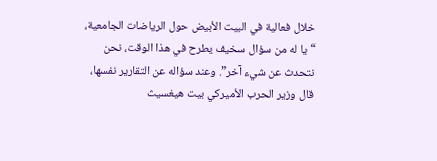خلال فعالية في البيت الأبيض حول الرياضات الجامعية، “يا له من سؤال سخيف يطرح في هذا الوقت، نحن نتحدث عن شيء آخر”. وعند سؤاله عن التقارير نفسها، قال وزير الحرب الأميركي بيت هيغسيث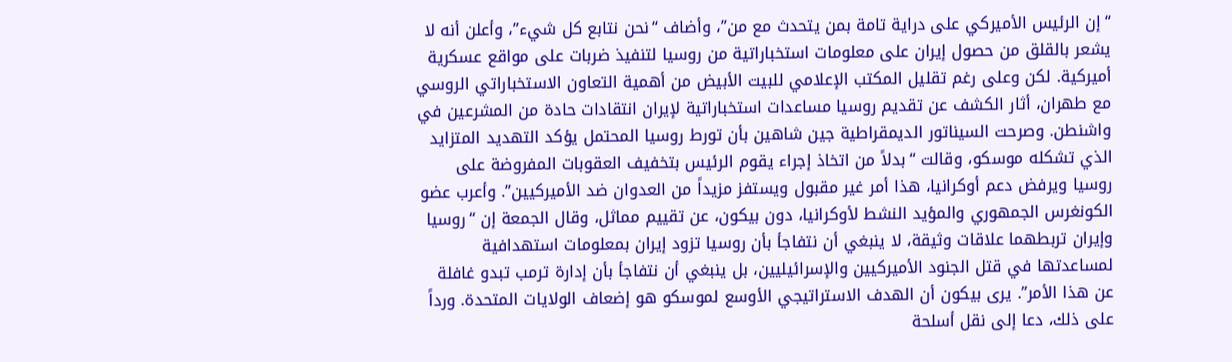“إن الرئيس الأميركي على دراية تامة بمن يتحدث مع من”، وأضاف “نحن نتابع كل شيء”، وأعلن أنه لا يشعر بالقلق من حصول إيران على معلومات استخباراتية من روسيا لتنفيذ ضربات على مواقع عسكرية أميركية. لكن وعلى رغم تقليل المكتب الإعلامي للبيت الأبيض من أهمية التعاون الاستخباراتي الروسي مع طهران، أثار الكشف عن تقديم روسيا مساعدات استخباراتية لإيران انتقادات حادة من المشرعين في واشنطن. وصرحت السيناتور الديمقراطية جين شاهين بأن تورط روسيا المحتمل يؤكد التهديد المتزايد الذي تشكله موسكو، وقالت “بدلاً من اتخاذ إجراء يقوم الرئيس بتخفيف العقوبات المفروضة على روسيا ويرفض دعم أوكرانيا، هذا أمر غير مقبول ويستفز مزيداً من العدوان ضد الأميركيين”. وأعرب عضو الكونغرس الجمهوري والمؤيد النشط لأوكرانيا، دون بيكون، عن تقييم مماثل، وقال الجمعة إن “روسيا وإيران تربطهما علاقات وثيقة، لا ينبغي أن نتفاجأ بأن روسيا تزود إيران بمعلومات استهدافية لمساعدتها في قتل الجنود الأميركيين والإسرائيليين، بل ينبغي أن نتفاجأ بأن إدارة ترمب تبدو غافلة عن هذا الأمر”. يرى بيكون أن الهدف الاستراتيجي الأوسع لموسكو هو إضعاف الولايات المتحدة. ورداً على ذلك، دعا إلى نقل أسلحة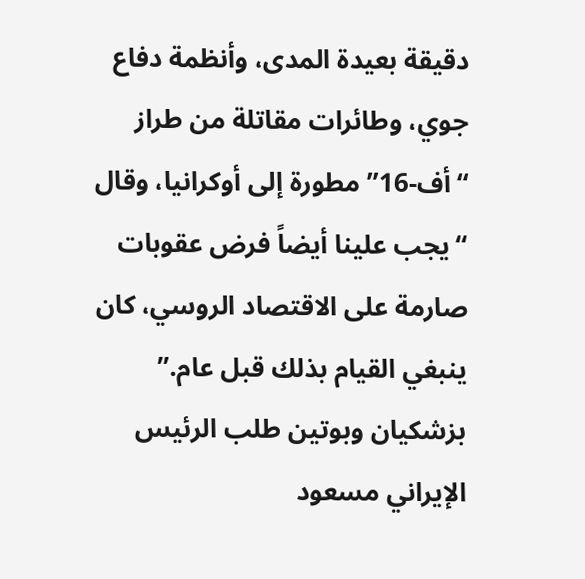دقيقة بعيدة المدى، وأنظمة دفاع جوي، وطائرات مقاتلة من طراز “أف-16” مطورة إلى أوكرانيا، وقال “يجب علينا أيضاً فرض عقوبات صارمة على الاقتصاد الروسي، كان ينبغي القيام بذلك قبل عام.” بزشكيان وبوتين طلب الرئيس الإيراني مسعود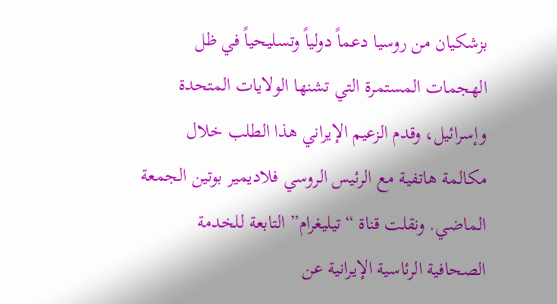بزشكيان من روسيا دعماً دولياً وتسليحياً في ظل الهجمات المستمرة التي تشنها الولايات المتحدة وإسرائيل، وقدم الزعيم الإيراني هذا الطلب خلال مكالمة هاتفية مع الرئيس الروسي فلاديمير بوتين الجمعة الماضي. ونقلت قناة “تيليغرام” التابعة للخدمة الصحافية الرئاسية الإيرانية عن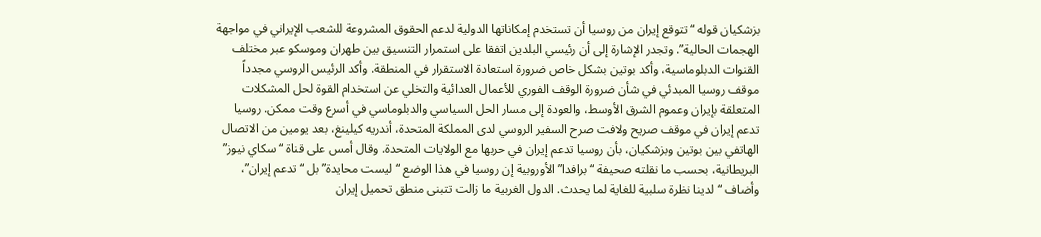بزشكيان قوله “تتوقع إيران من روسيا أن تستخدم إمكاناتها الدولية لدعم الحقوق المشروعة للشعب الإيراني في مواجهة الهجمات الحالية”. وتجدر الإشارة إلى أن رئيسي البلدين اتفقا على استمرار التنسيق بين طهران وموسكو عبر مختلف القنوات الدبلوماسية، وأكد بوتين بشكل خاص ضرورة استعادة الاستقرار في المنطقة. وأكد الرئيس الروسي مجدداً موقف روسيا المبدئي في شأن ضرورة الوقف الفوري للأعمال العدائية والتخلي عن استخدام القوة لحل المشكلات المتعلقة بإيران وعموم الشرق الأوسط، والعودة إلى مسار الحل السياسي والدبلوماسي في أسرع وقت ممكن. روسيا تدعم إيران في موقف صريح ولافت صرح السفير الروسي لدى المملكة المتحدة، أندريه كيلينغ، بعد يومين من الاتصال الهاتفي بين بوتين وبزشكيان، بأن روسيا تدعم إيران في حربها مع الولايات المتحدة. وقال أمس على قناة “سكاي نيوز” البريطانية، بحسب ما نقلته صحيفة “برافدا” الأوروبية إن روسيا في هذا الوضع “ليست محايدة” بل “تدعم إيران”، وأضاف “لدينا نظرة سلبية للغاية لما يحدث. الدول الغربية ما زالت تتبنى منطق تحميل إيران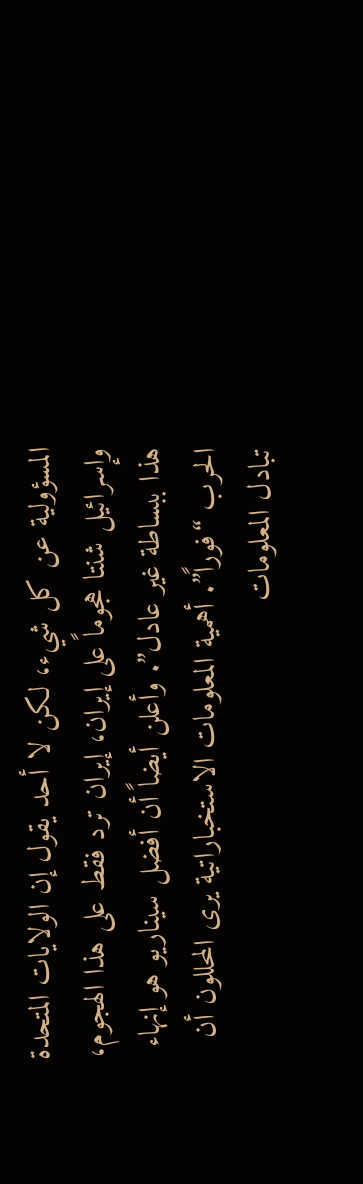المسؤولية عن كل شيء، لكن لا أحد يقول إن الولايات المتحدة وإسرائيل شنتا هجوماً على إيران، إيران ترد فقط على هذا الهجوم، هذا ببساطة غير عادل”. وأعلن أيضاً أن أفضل سيناريو هو إنهاء الحرب “فوراً”. أهمية المعلومات الاستخباراتية يرى المحللون أن تبادل المعلومات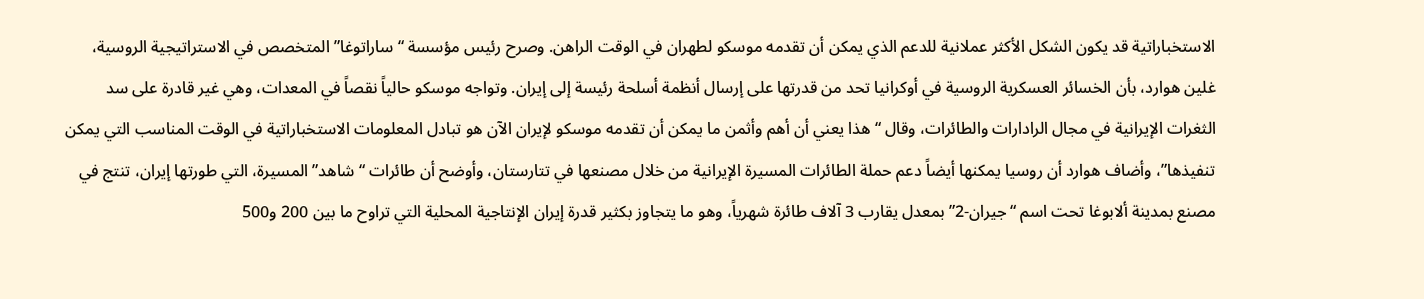الاستخباراتية قد يكون الشكل الأكثر عملانية للدعم الذي يمكن أن تقدمه موسكو لطهران في الوقت الراهن. وصرح رئيس مؤسسة “ساراتوغا” المتخصص في الاستراتيجية الروسية، غلين هوارد، بأن الخسائر العسكرية الروسية في أوكرانيا تحد من قدرتها على إرسال أنظمة أسلحة رئيسة إلى إيران. وتواجه موسكو حالياً نقصاً في المعدات، وهي غير قادرة على سد الثغرات الإيرانية في مجال الرادارات والطائرات، وقال “هذا يعني أن أهم وأثمن ما يمكن أن تقدمه موسكو لإيران الآن هو تبادل المعلومات الاستخباراتية في الوقت المناسب التي يمكن تنفيذها”، وأضاف هوارد أن روسيا يمكنها أيضاً دعم حملة الطائرات المسيرة الإيرانية من خلال مصنعها في تتارستان، وأوضح أن طائرات “شاهد” المسيرة، التي طورتها إيران، تنتج في مصنع بمدينة ألابوغا تحت اسم “جيران-2” بمعدل يقارب 3 آلاف طائرة شهرياً، وهو ما يتجاوز بكثير قدرة إيران الإنتاجية المحلية التي تراوح ما بين 200 و500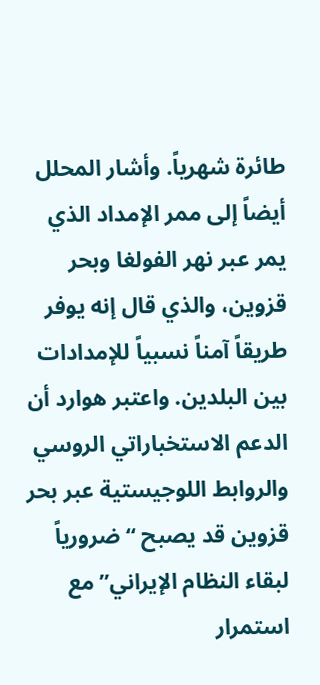طائرة شهرياً. وأشار المحلل أيضاً إلى ممر الإمداد الذي يمر عبر نهر الفولغا وبحر قزوين، والذي قال إنه يوفر طريقاً آمناً نسبياً للإمدادات بين البلدين. واعتبر هوارد أن الدعم الاستخباراتي الروسي والروابط اللوجيستية عبر بحر قزوين قد يصبح “ضرورياً لبقاء النظام الإيراني” مع استمرار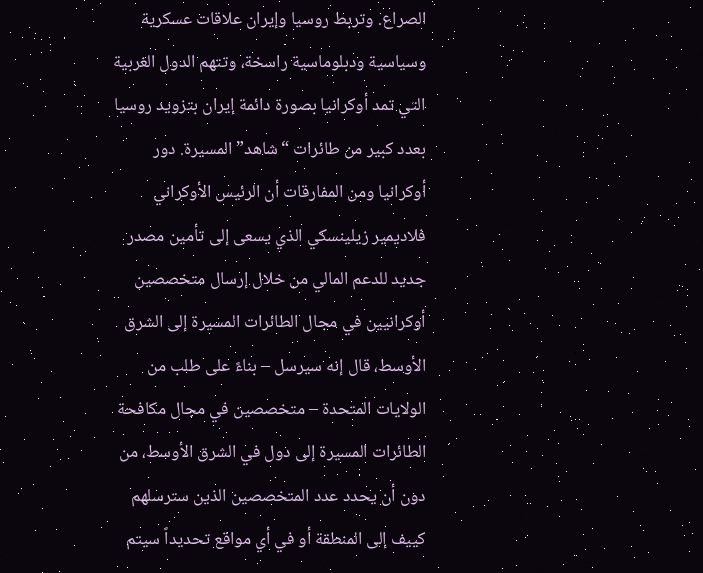الصراع. وتربط روسيا وإيران علاقات عسكرية وسياسية ودبلوماسية راسخة، وتتهم الدول الغربية التي تمد أوكرانيا بصورة دائمة إيران بتزويد روسيا بعدد كبير من طائرات “شاهد” المسيرة. دور أوكرانيا ومن المفارقات أن الرئيس الأوكراني فلاديمير زيلينسكي الذي يسعى إلى تأمين مصدر جديد للدعم المالي من خلال إرسال متخصصين أوكرانيين في مجال الطائرات المسيرة إلى الشرق الأوسط، قال إنه سيرسل – بناءً على طلب من الولايات المتحدة – متخصصين في مجال مكافحة الطائرات المسيرة إلى دول في الشرق الأوسط، من دون أن يحدد عدد المتخصصين الذين سترسلهم كييف إلى المنطقة أو في أي مواقع تحديداً سيتم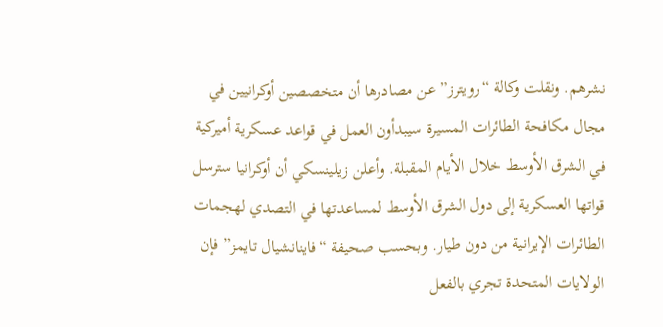نشرهم. ونقلت وكالة “رويترز” عن مصادرها أن متخصصين أوكرانيين في مجال مكافحة الطائرات المسيرة سيبدأون العمل في قواعد عسكرية أميركية في الشرق الأوسط خلال الأيام المقبلة. وأعلن زيلينسكي أن أوكرانيا سترسل قواتها العسكرية إلى دول الشرق الأوسط لمساعدتها في التصدي لهجمات الطائرات الإيرانية من دون طيار. وبحسب صحيفة “فاينانشيال تايمز” فإن الولايات المتحدة تجري بالفعل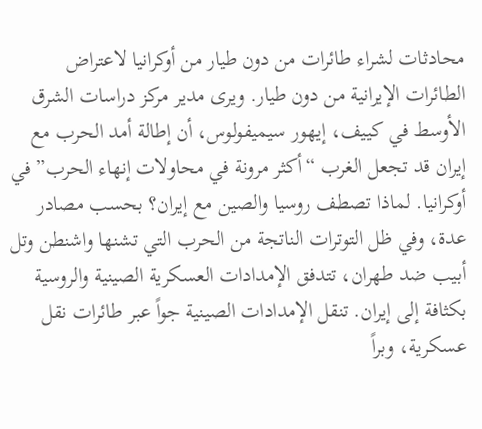محادثات لشراء طائرات من دون طيار من أوكرانيا لاعتراض الطائرات الإيرانية من دون طيار. ويرى مدير مركز دراسات الشرق الأوسط في كييف، إيهور سيميفولوس، أن إطالة أمد الحرب مع إيران قد تجعل الغرب “أكثر مرونة في محاولات إنهاء الحرب” في أوكرانيا. لماذا تصطف روسيا والصين مع إيران؟ بحسب مصادر عدة، وفي ظل التوترات الناتجة من الحرب التي تشنها واشنطن وتل أبيب ضد طهران، تتدفق الإمدادات العسكرية الصينية والروسية بكثافة إلى إيران. تنقل الإمدادات الصينية جواً عبر طائرات نقل عسكرية، وبراً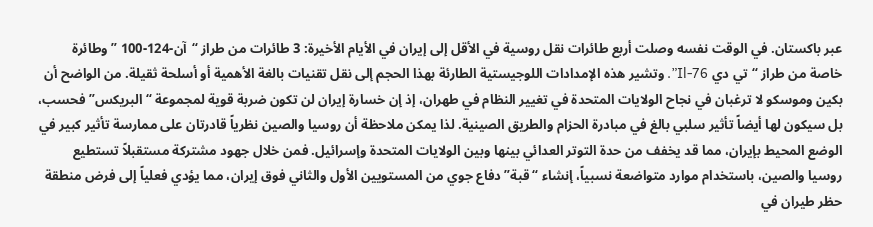عبر باكستان. في الوقت نفسه وصلت أربع طائرات نقل روسية في الأقل إلى إيران في الأيام الأخيرة: 3 طائرات من طراز “آن-124-100 ” وطائرة خاصة من طراز “تي دي Il-76”. وتشير هذه الإمدادات اللوجيستية الطارئة بهذا الحجم إلى نقل تقنيات بالغة الأهمية أو أسلحة ثقيلة. من الواضح أن بكين وموسكو لا ترغبان في نجاح الولايات المتحدة في تغيير النظام في طهران، إذ إن خسارة إيران لن تكون ضربة قوية لمجموعة “البريكس” فحسب، بل سيكون لها أيضاً تأثير سلبي بالغ في مبادرة الحزام والطريق الصينية. لذا يمكن ملاحظة أن روسيا والصين نظرياً قادرتان على ممارسة تأثير كبير في الوضع المحيط بإيران، مما قد يخفف من حدة التوتر العدائي بينها وبين الولايات المتحدة وإسرائيل. فمن خلال جهود مشتركة مستقبلاً تستطيع روسيا والصين، باستخدام موارد متواضعة نسبياً، إنشاء “قبة” دفاع جوي من المستويين الأول والثاني فوق إيران، مما يؤدي فعلياً إلى فرض منطقة حظر طيران في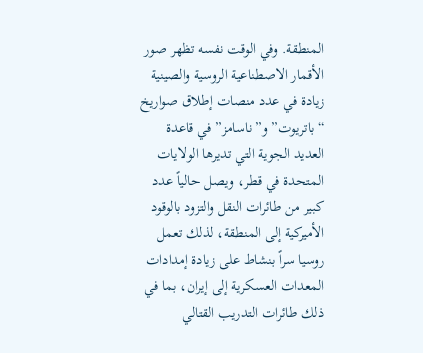المنطقة. وفي الوقت نفسه تظهر صور الأقمار الاصطناعية الروسية والصينية زيادة في عدد منصات إطلاق صواريخ “باتريوت” و”ناسامز” في قاعدة العديد الجوية التي تديرها الولايات المتحدة في قطر، ويصل حالياً عدد كبير من طائرات النقل والتزود بالوقود الأميركية إلى المنطقة، لذلك تعمل روسيا سراً بنشاط على زيادة إمدادات المعدات العسكرية إلى إيران، بما في ذلك طائرات التدريب القتالي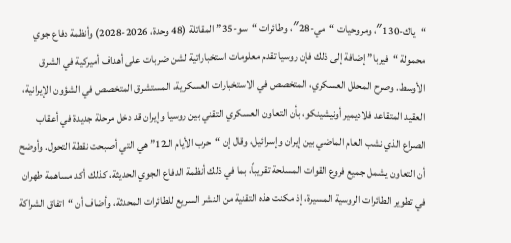“ياك-130″، ومروحيات “مي-28″، وطائرات “سو-35” المقاتلة (48 وحدة، 2026-2028) وأنظمة دفاع جوي محمولة “فيربا” إضافة إلى ذلك فإن روسيا تقدم معلومات استخباراتية لشن ضربات على أهداف أميركية في الشرق الأوسط. وصرح المحلل العسكري، المتخصص في الاستخبارات العسكرية، المستشرق المتخصص في الشؤون الإيرانية، العقيد المتقاعد فلاديمير أونيشينكو، بأن التعاون العسكري التقني بين روسيا وإيران قد دخل مرحلة جديدة في أعقاب الصراع الذي نشب العام الماضي بين إيران وإسرائيل، وقال إن “حرب الأيام الـ12” هي التي أصبحت نقطة التحول. وأوضح أن التعاون يشمل جميع فروع القوات المسلحة تقريباً، بما في ذلك أنظمة الدفاع الجوي الحديثة، كذلك أكد مساهمة طهران في تطوير الطائرات الروسية المسيرة، إذ مكنت هذه التقنية من النشر السريع للطائرات المحدثة، وأضاف أن “اتفاق الشراكة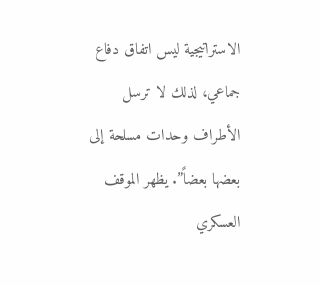الاستراتيجية ليس اتفاق دفاع جماعي، لذلك لا ترسل الأطراف وحدات مسلحة إلى بعضها بعضاً”. يظهر الموقف العسكري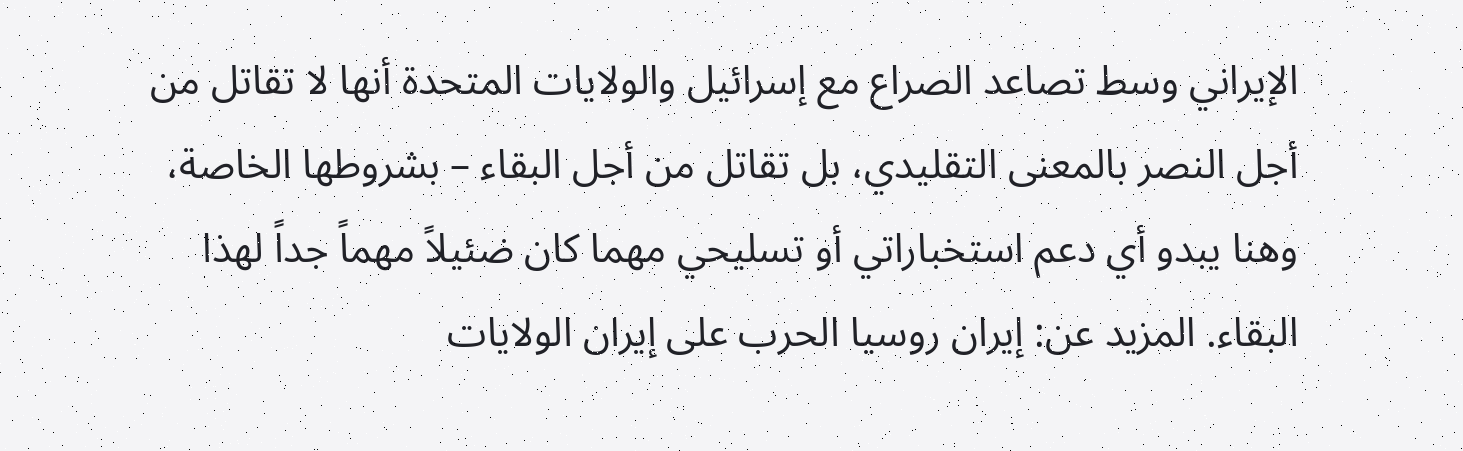الإيراني وسط تصاعد الصراع مع إسرائيل والولايات المتحدة أنها لا تقاتل من أجل النصر بالمعنى التقليدي، بل تقاتل من أجل البقاء – بشروطها الخاصة، وهنا يبدو أي دعم استخباراتي أو تسليحي مهما كان ضئيلاً مهماً جداً لهذا البقاء. المزيد عن: إيران روسيا الحرب على إيران الولايات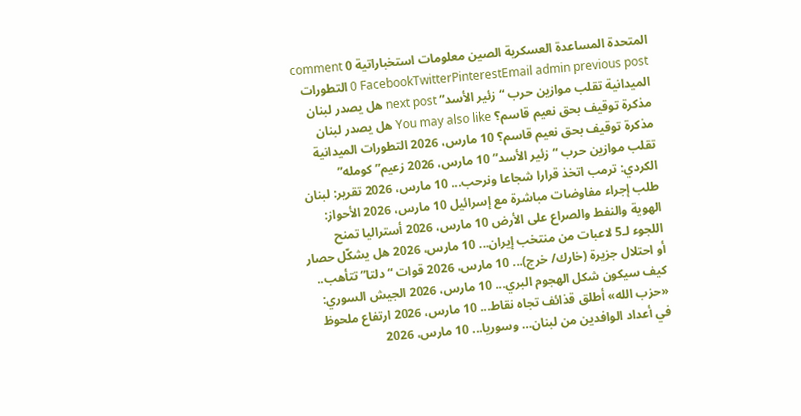المتحدة المساعدة العسكرية الصين معلومات استخباراتية 0 comment 0 FacebookTwitterPinterestEmail admin previous post التطورات الميدانية تقلب موازين حرب “زئير الأسد” next post هل يصدر لبنان مذكرة توقيف بحق نعيم قاسم؟ You may also like هل يصدر لبنان مذكرة توقيف بحق نعيم قاسم؟ 10 مارس، 2026 التطورات الميدانية تقلب موازين حرب “زئير الأسد” 10 مارس، 2026 زعيم” كومله” الكردي: ترمب اتخذ قرارا شجاعا ونرحب... 10 مارس، 2026 تقرير: لبنان طلب إجراء مفاوضات مباشرة مع إسرائيل 10 مارس، 2026 الأحواز: الهوية والنفط والصراع على الأرض 10 مارس، 2026 أستراليا تمنح اللجوء لـ5 لاعبات من منتخب إيران... 10 مارس، 2026 هل يشكّل حصار أو احتلال جزيرة (خارك/ خرج)... 10 مارس، 2026 قوات “دلتا” تتأهب.. كيف سيكون شكل الهجوم البري... 10 مارس، 2026 الجيش السوري: «حزب الله» أطلق قذائف تجاه نقاط... 10 مارس، 2026 ارتفاع ملحوظ في أعداد الوافدين من لبنان… وسوريا... 10 مارس، 2026